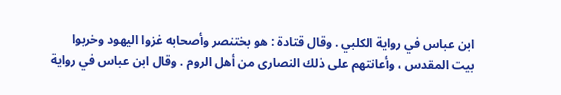ابن عباس في رواية الكلبي . وقال قتادة : هو بختنصر وأصحابه غزوا اليهود وخربوا
بيت المقدس ، وأعانتهم على ذلك النصارى من أهل الروم . وقال ابن عباس في رواية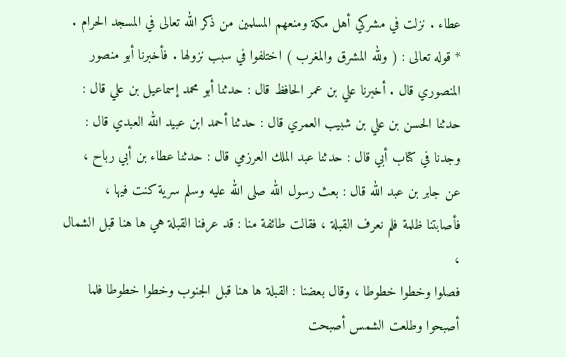عطاء . نزلت في مشركي أهل مكة ومنعهم المسلمين من ذكر الله تعالى في المسجد الحرام .
* قوله تعالى : ( ولله المشرق والمغرب ) اختلفوا في سبب نزولها . فأخبرنا أبو منصور
المنصوري قال . أخبرنا علي بن عمر الحافظ قال : حدثنا أبو محمد إسماعيل بن علي قال :
حدثنا الحسن بن علي بن شبيب العمري قال : حدثنا أحمد ابن عبيد الله العبدي قال :
وجدنا في كتاب أبي قال : حدثنا عبد الملك العرزمي قال : حدثنا عطاء بن أبي رباح ،
عن جابر بن عبد الله قال : بعث رسول الله صلى الله عليه وسلم سرية كنت فيها ،
فأصابتنا ظلمة فلم نعرف القبلة ، فقالت طائفة منا : قد عرفنا القبلة هي ها هنا قبل الشمال ،
فصلوا وخطوا خطوطا ، وقال بعضنا : القبلة ها هنا قبل الجنوب وخطوا خطوطا فلما
أصبحوا وطلعت الشمس أصبحت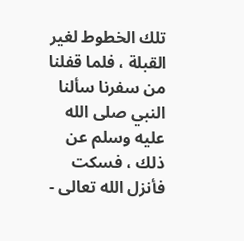تلك الخطوط لغير القبلة ، فلما قفلنا من سفرنا سألنا
النبي صلى الله عليه وسلم عن ذلك ، فسكت فأنزل الله تعالى -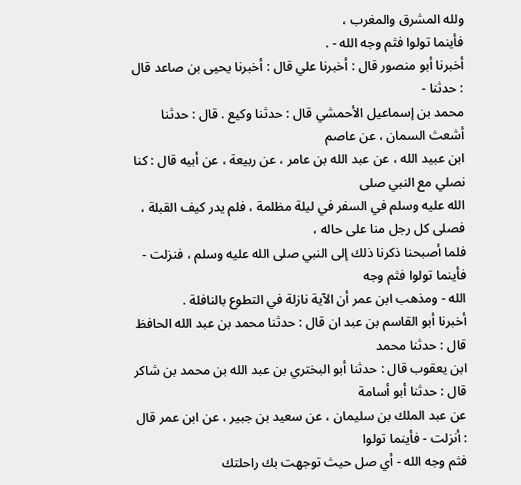ولله المشرق والمغرب ،
فأينما تولوا فثم وجه الله - .
أخبرنا أبو منصور قال : أخبرنا علي قال : أخبرنا يحيى بن صاعد قال : حدثنا -
محمد بن إسماعيل الأحمشي قال : حدثنا وكيع . قال : حدثنا أشعث السمان ، عن عاصم
ابن عبيد الله ، عن عبد الله بن عامر ، عن ربيعة ، عن أبيه قال : كنا نصلي مع النبي صلى
الله عليه وسلم في السفر في ليلة مظلمة ، فلم يدر كيف القبلة ، فصلى كل رجل منا على حاله ،
فلما أصبحنا ذكرنا ذلك إلى النبي صلى الله عليه وسلم ، فنزلت - فأينما تولوا فثم وجه
الله - ومذهب ابن عمر أن الآية نازلة في التطوع بالنافلة .
أخبرنا أبو القاسم بن عبد ان قال : حدثنا محمد بن عبد الله الحافظ قال : حدثنا محمد
ابن يعقوب قال : حدثنا أبو البختري بن عبد الله بن محمد بن شاكر قال : حدثنا أبو أسامة
عن عبد الملك بن سليمان ، عن سعيد بن جبير ، عن ابن عمر قال : أنزلت - فأينما تولوا
فثم وجه الله - أي صل حيث توجهت بك راحلتك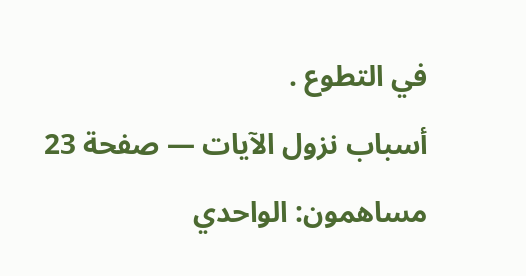في التطوع .
أسباب نزول الآيات — صفحة 23
مساهمون: الواحدي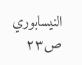النيسابوري
ص٢٣